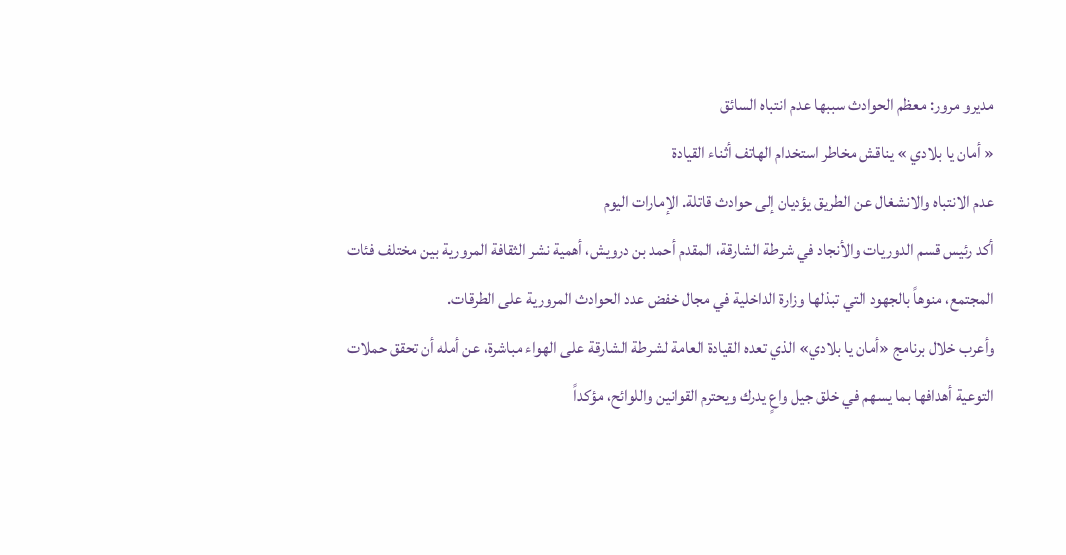مديرو مرور: معظم الحوادث سببها عدم انتباه السائق
« أمان يا بلادي » يناقش مخاطر استخدام الهاتف أثناء القيادة
عدم الانتباه والانشغال عن الطريق يؤديان إلى حوادث قاتلة. الإمارات اليوم
أكد رئيس قسم الدوريات والأنجاد في شرطة الشارقة، المقدم أحمد بن درويش، أهمية نشر الثقافة المرورية بين مختلف فئات المجتمع، منوهاً بالجهود التي تبذلها وزارة الداخلية في مجال خفض عدد الحوادث المرورية على الطرقات.
وأعرب خلال برنامج «أمان يا بلادي» الذي تعده القيادة العامة لشرطة الشارقة على الهواء مباشرة، عن أمله أن تحقق حملات التوعية أهدافها بما يسهم في خلق جيل واعٍ يدرك ويحترم القوانين واللوائح، مؤكداً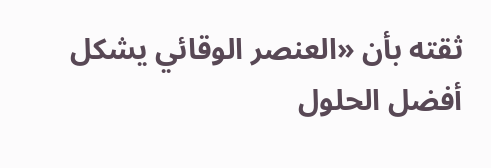ثقته بأن «العنصر الوقائي يشكل أفضل الحلول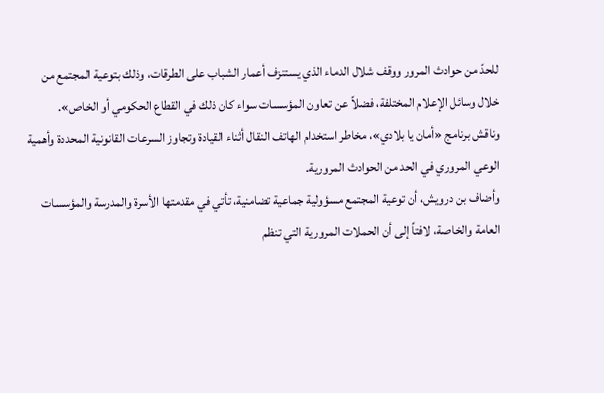للحدّ من حوادث المرور ووقف شلال الدماء الذي يستنزف أعمار الشباب على الطرقات، وذلك بتوعية المجتمع من خلال وسائل الإعلام المختلفة، فضلاً عن تعاون المؤسسات سواء كان ذلك في القطاع الحكومي أو الخاص».
وناقش برنامج «أمان يا بلادي»، مخاطر استخدام الهاتف النقال أثناء القيادة وتجاوز السرعات القانونية المحددة وأهمية الوعي المروري في الحد من الحوادث المرورية.
وأضاف بن درويش، أن توعية المجتمع مسؤولية جماعية تضامنية، تأتي في مقدمتها الأسرة والمدرسة والمؤسسات العامة والخاصة، لافتاً إلى أن الحملات المرورية التي تنظم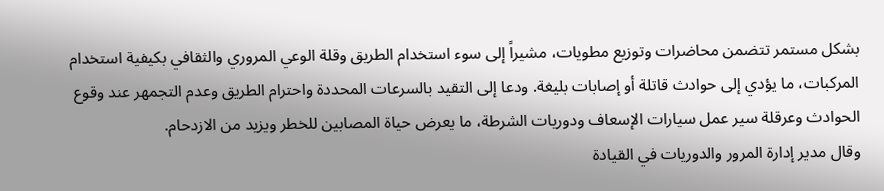بشكل مستمر تتضمن محاضرات وتوزيع مطويات، مشيراً إلى سوء استخدام الطريق وقلة الوعي المروري والثقافي بكيفية استخدام المركبات، ما يؤدي إلى حوادث قاتلة أو إصابات بليغة. ودعا إلى التقيد بالسرعات المحددة واحترام الطريق وعدم التجمهر عند وقوع الحوادث وعرقلة سير عمل سيارات الإسعاف ودوريات الشرطة، ما يعرض حياة المصابين للخطر ويزيد من الازدحام.
وقال مدير إدارة المرور والدوريات في القيادة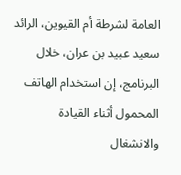العامة لشرطة أم القيوين، الرائد سعيد عبيد بن عران، خلال البرنامج، إن استخدام الهاتف المحمول أثناء القيادة والانشغال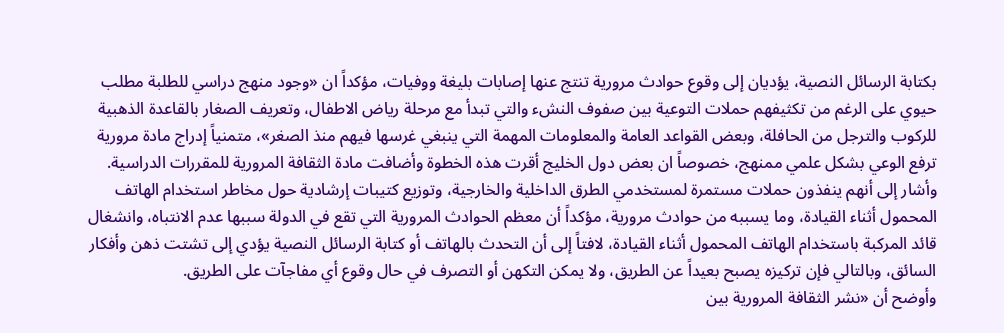بكتابة الرسائل النصية، يؤديان إلى وقوع حوادث مرورية تنتج عنها إصابات بليغة ووفيات، مؤكداً ان «وجود منهج دراسي للطلبة مطلب حيوي على الرغم من تكثيفهم حملات التوعية بين صفوف النشء والتي تبدأ مع مرحلة رياض الاطفال، وتعريف الصغار بالقاعدة الذهبية للركوب والترجل من الحافلة، وبعض القواعد العامة والمعلومات المهمة التي ينبغي غرسها فيهم منذ الصغر»، متمنياً إدراج مادة مرورية ترفع الوعي بشكل علمي ممنهج، خصوصاً ان بعض دول الخليج أقرت هذه الخطوة وأضافت مادة الثقافة المرورية للمقررات الدراسية.
وأشار إلى أنهم ينفذون حملات مستمرة لمستخدمي الطرق الداخلية والخارجية، وتوزيع كتيبات إرشادية حول مخاطر استخدام الهاتف المحمول أثناء القيادة، وما يسببه من حوادث مرورية، مؤكداً أن معظم الحوادث المرورية التي تقع في الدولة سببها عدم الانتباه، وانشغال قائد المركبة باستخدام الهاتف المحمول أثناء القيادة، لافتاً إلى أن التحدث بالهاتف أو كتابة الرسائل النصية يؤدي إلى تشتت ذهن وأفكار السائق، وبالتالي فإن تركيزه يصبح بعيداً عن الطريق، ولا يمكن التكهن أو التصرف في حال وقوع أي مفاجآت على الطريق.
وأوضح أن «نشر الثقافة المرورية بين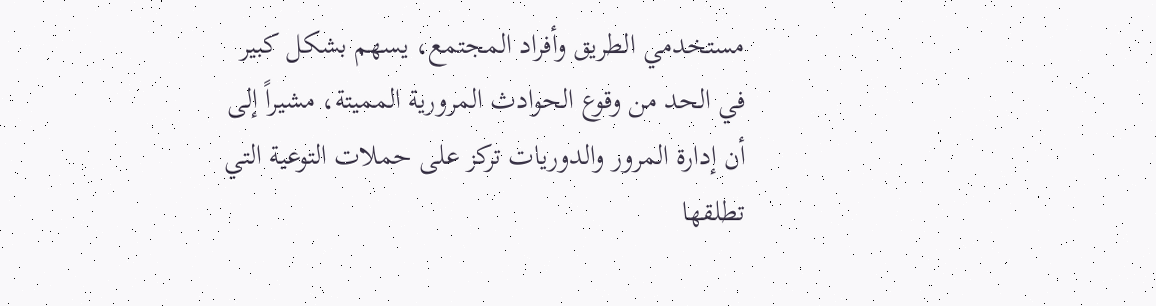مستخدمي الطريق وأفراد المجتمع، يسهم بشكل كبير في الحد من وقوع الحوادث المرورية المميتة، مشيراً إلى أن إدارة المرور والدوريات تركز على حملات التوعية التي تطلقها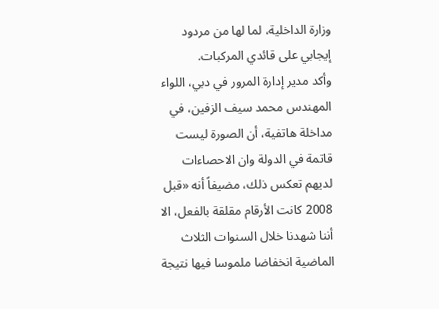وزارة الداخلية، لما لها من مردود إيجابي على قائدي المركبات.
وأكد مدير إدارة المرور في دبي، اللواء المهندس محمد سيف الزفين، في مداخلة هاتفية، أن الصورة ليست قاتمة في الدولة وان الاحصاءات لديهم تعكس ذلك، مضيفاً أنه «قبل 2008 كانت الأرقام مقلقة بالفعل، الا أننا شهدنا خلال السنوات الثلاث الماضية انخفاضا ملموسا فيها نتيجة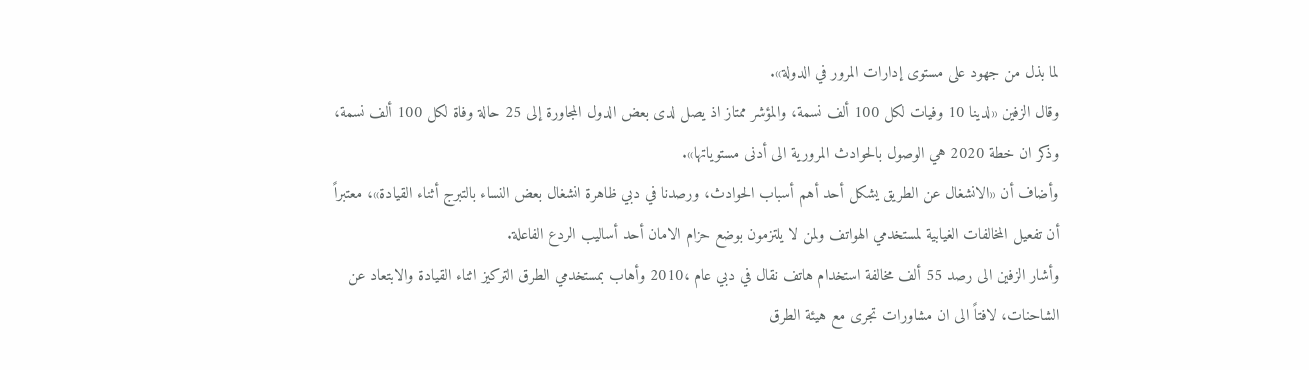لما بذل من جهود على مستوى إدارات المرور في الدولة».
وقال الزفين «لدينا 10 وفيات لكل 100 ألف نسمة، والمؤشر ممتاز اذ يصل لدى بعض الدول المجاورة إلى 25 حالة وفاة لكل 100 ألف نسمة، وذكر ان خطة 2020 هي الوصول بالحوادث المرورية الى أدنى مستوياتها».
وأضاف أن «الانشغال عن الطريق يشكل أحد أهم أسباب الحوادث، ورصدنا في دبي ظاهرة انشغال بعض النساء بالتبرج أثناء القيادة»، معتبراً أن تفعيل المخالفات الغيابية لمستخدمي الهواتف ولمن لا يلتزمون بوضع حزام الامان أحد أساليب الردع الفاعلة.
وأشار الزفين الى رصد 55 ألف مخالفة استخدام هاتف نقال في دبي عام ،2010 وأهاب بمستخدمي الطرق التركيز اثناء القيادة والابتعاد عن الشاحنات، لافتاً الى ان مشاورات تجرى مع هيئة الطرق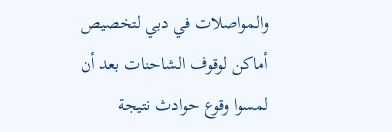والمواصلات في دبي لتخصيص أماكن لوقوف الشاحنات بعد أن لمسوا وقوع حوادث نتيجة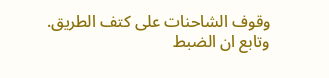وقوف الشاحنات على كتف الطريق.
وتابع ان الضبط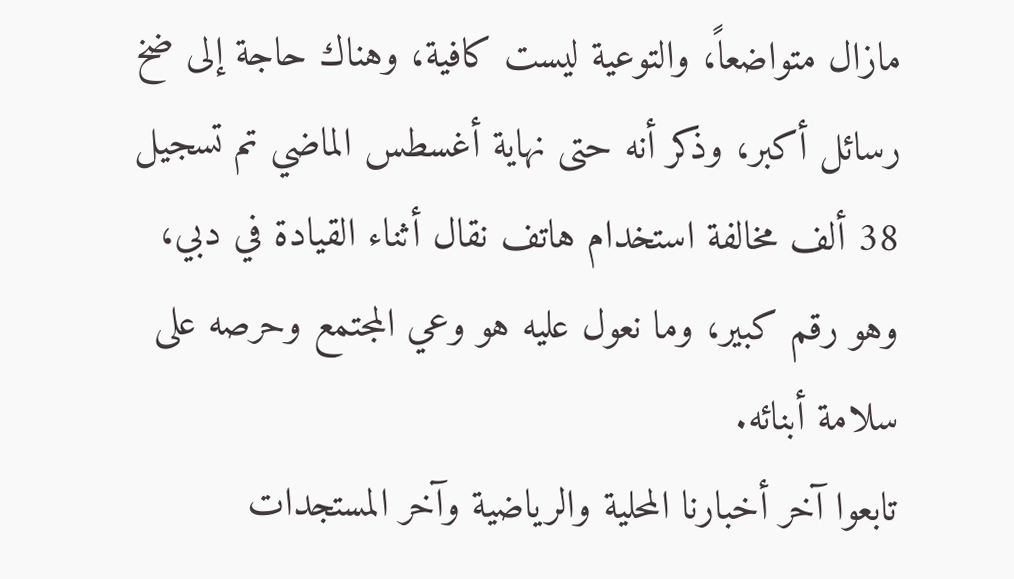مازال متواضعاً، والتوعية ليست كافية، وهناك حاجة إلى ضخ رسائل أكبر، وذكر أنه حتى نهاية أغسطس الماضي تم تسجيل 38 ألف مخالفة استخدام هاتف نقال أثناء القيادة في دبي، وهو رقم كبير، وما نعول عليه هو وعي المجتمع وحرصه على سلامة أبنائه.
تابعوا آخر أخبارنا المحلية والرياضية وآخر المستجدات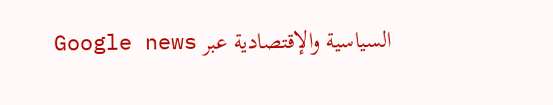السياسية والإقتصادية عبر Google news